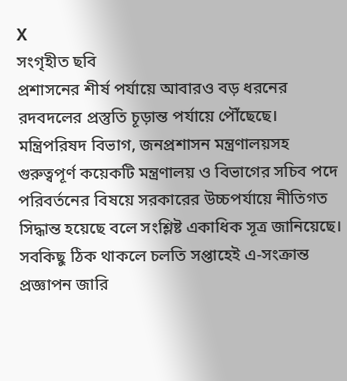X
সংগৃহীত ছবি
প্রশাসনের শীর্ষ পর্যায়ে আবারও বড় ধরনের রদবদলের প্রস্তুতি চূড়ান্ত পর্যায়ে পৌঁছেছে। মন্ত্রিপরিষদ বিভাগ, জনপ্রশাসন মন্ত্রণালয়সহ গুরুত্বপূর্ণ কয়েকটি মন্ত্রণালয় ও বিভাগের সচিব পদে পরিবর্তনের বিষয়ে সরকারের উচ্চপর্যায়ে নীতিগত সিদ্ধান্ত হয়েছে বলে সংশ্লিষ্ট একাধিক সূত্র জানিয়েছে। সবকিছু ঠিক থাকলে চলতি সপ্তাহেই এ-সংক্রান্ত প্রজ্ঞাপন জারি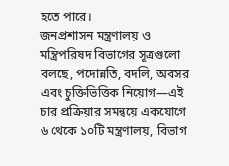হতে পারে।
জনপ্রশাসন মন্ত্রণালয় ও মন্ত্রিপরিষদ বিভাগের সূত্রগুলো বলছে, পদোন্নতি, বদলি, অবসর এবং চুক্তিভিত্তিক নিয়োগ—এই চার প্রক্রিয়ার সমন্বয়ে একযোগে ৬ থেকে ১০টি মন্ত্রণালয়, বিভাগ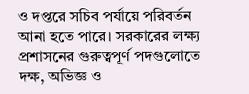ও দপ্তরে সচিব পর্যায়ে পরিবর্তন আনা হতে পারে। সরকারের লক্ষ্য প্রশাসনের গুরুত্বপূর্ণ পদগুলোতে দক্ষ, অভিজ্ঞ ও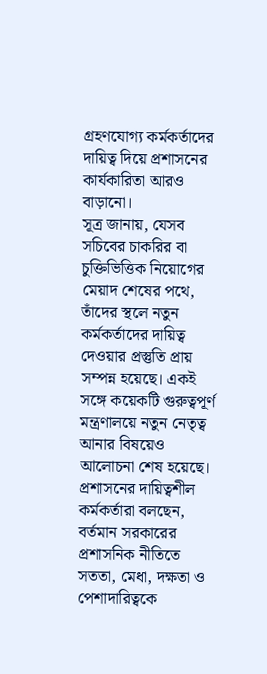গ্রহণযোগ্য কর্মকর্তাদের দায়িত্ব দিয়ে প্রশাসনের কার্যকারিতা আরও বাড়ানো।
সূত্র জানায়, যেসব সচিবের চাকরির বা চুক্তিভিত্তিক নিয়োগের মেয়াদ শেষের পথে, তাঁদের স্থলে নতুন কর্মকর্তাদের দায়িত্ব দেওয়ার প্রস্তুতি প্রায় সম্পন্ন হয়েছে। একই সঙ্গে কয়েকটি গুরুত্বপূর্ণ মন্ত্রণালয়ে নতুন নেতৃত্ব আনার বিষয়েও আলোচনা শেষ হয়েছে।
প্রশাসনের দায়িত্বশীল কর্মকর্তারা বলছেন, বর্তমান সরকারের প্রশাসনিক নীতিতে সততা, মেধা, দক্ষতা ও পেশাদারিত্বকে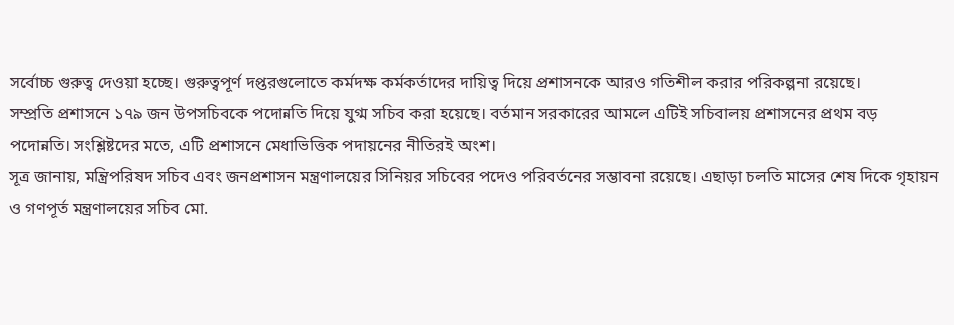সর্বোচ্চ গুরুত্ব দেওয়া হচ্ছে। গুরুত্বপূর্ণ দপ্তরগুলোতে কর্মদক্ষ কর্মকর্তাদের দায়িত্ব দিয়ে প্রশাসনকে আরও গতিশীল করার পরিকল্পনা রয়েছে।
সম্প্রতি প্রশাসনে ১৭৯ জন উপসচিবকে পদোন্নতি দিয়ে যুগ্ম সচিব করা হয়েছে। বর্তমান সরকারের আমলে এটিই সচিবালয় প্রশাসনের প্রথম বড় পদোন্নতি। সংশ্লিষ্টদের মতে, এটি প্রশাসনে মেধাভিত্তিক পদায়নের নীতিরই অংশ।
সূত্র জানায়, মন্ত্রিপরিষদ সচিব এবং জনপ্রশাসন মন্ত্রণালয়ের সিনিয়র সচিবের পদেও পরিবর্তনের সম্ভাবনা রয়েছে। এছাড়া চলতি মাসের শেষ দিকে গৃহায়ন ও গণপূর্ত মন্ত্রণালয়ের সচিব মো.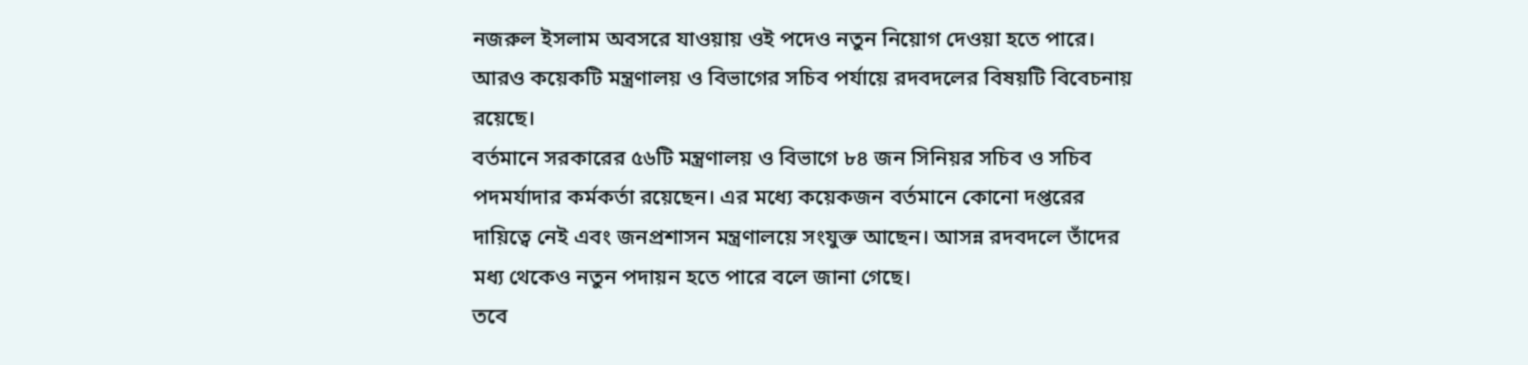নজরুল ইসলাম অবসরে যাওয়ায় ওই পদেও নতুন নিয়োগ দেওয়া হতে পারে। আরও কয়েকটি মন্ত্রণালয় ও বিভাগের সচিব পর্যায়ে রদবদলের বিষয়টি বিবেচনায় রয়েছে।
বর্তমানে সরকারের ৫৬টি মন্ত্রণালয় ও বিভাগে ৮৪ জন সিনিয়র সচিব ও সচিব পদমর্যাদার কর্মকর্তা রয়েছেন। এর মধ্যে কয়েকজন বর্তমানে কোনো দপ্তরের দায়িত্বে নেই এবং জনপ্রশাসন মন্ত্রণালয়ে সংযুক্ত আছেন। আসন্ন রদবদলে তাঁদের মধ্য থেকেও নতুন পদায়ন হতে পারে বলে জানা গেছে।
তবে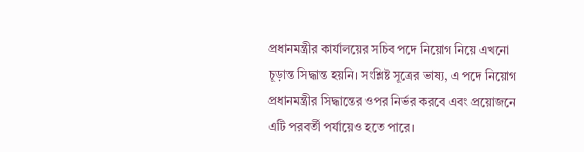প্রধানমন্ত্রীর কার্যালয়ের সচিব পদে নিয়োগ নিয়ে এখনো চূড়ান্ত সিদ্ধান্ত হয়নি। সংশ্লিষ্ট সূত্রের ভাষ্য, এ পদে নিয়োগ প্রধানমন্ত্রীর সিদ্ধান্তের ওপর নির্ভর করবে এবং প্রয়োজনে এটি পরবর্তী পর্যায়েও হতে পারে।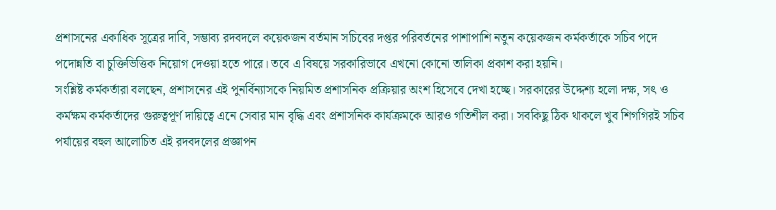প্রশাসনের একাধিক সূত্রের দাবি, সম্ভাব্য রদবদলে কয়েকজন বর্তমান সচিবের দপ্তর পরিবর্তনের পাশাপাশি নতুন কয়েকজন কর্মকর্তাকে সচিব পদে পদোন্নতি বা চুক্তিভিত্তিক নিয়োগ দেওয়া হতে পারে। তবে এ বিষয়ে সরকারিভাবে এখনো কোনো তালিকা প্রকাশ করা হয়নি।
সংশ্লিষ্ট কর্মকর্তারা বলছেন, প্রশাসনের এই পুনর্বিন্যাসকে নিয়মিত প্রশাসনিক প্রক্রিয়ার অংশ হিসেবে দেখা হচ্ছে। সরকারের উদ্দেশ্য হলো দক্ষ, সৎ ও কর্মক্ষম কর্মকর্তাদের গুরুত্বপূর্ণ দায়িত্বে এনে সেবার মান বৃদ্ধি এবং প্রশাসনিক কার্যক্রমকে আরও গতিশীল করা। সবকিছু ঠিক থাকলে খুব শিগগিরই সচিব পর্যায়ের বহুল আলোচিত এই রদবদলের প্রজ্ঞাপন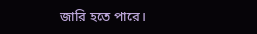জারি হতে পারে।